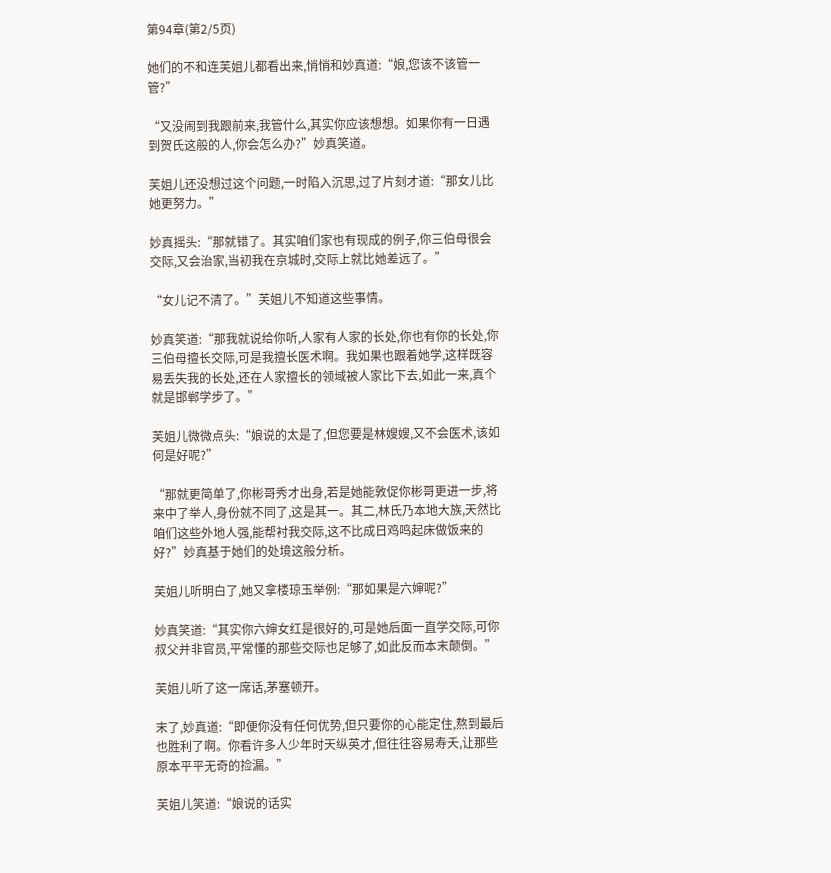第94章(第2/5页)

她们的不和连芙姐儿都看出来,悄悄和妙真道:“娘,您该不该管一管?”

“又没闹到我跟前来,我管什么,其实你应该想想。如果你有一日遇到贺氏这般的人,你会怎么办?”妙真笑道。

芙姐儿还没想过这个问题,一时陷入沉思,过了片刻才道:“那女儿比她更努力。”

妙真摇头:“那就错了。其实咱们家也有现成的例子,你三伯母很会交际,又会治家,当初我在京城时,交际上就比她差远了。”

“女儿记不清了。”芙姐儿不知道这些事情。

妙真笑道:“那我就说给你听,人家有人家的长处,你也有你的长处,你三伯母擅长交际,可是我擅长医术啊。我如果也跟着她学,这样既容易丢失我的长处,还在人家擅长的领域被人家比下去,如此一来,真个就是邯郸学步了。”

芙姐儿微微点头:“娘说的太是了,但您要是林嫂嫂,又不会医术,该如何是好呢?”

“那就更简单了,你彬哥秀才出身,若是她能敦促你彬哥更进一步,将来中了举人,身份就不同了,这是其一。其二,林氏乃本地大族,天然比咱们这些外地人强,能帮衬我交际,这不比成日鸡鸣起床做饭来的好?”妙真基于她们的处境这般分析。

芙姐儿听明白了,她又拿楼琼玉举例:“那如果是六婶呢?”

妙真笑道:“其实你六婶女红是很好的,可是她后面一直学交际,可你叔父并非官员,平常懂的那些交际也足够了,如此反而本末颠倒。”

芙姐儿听了这一席话,茅塞顿开。

末了,妙真道:“即便你没有任何优势,但只要你的心能定住,熬到最后也胜利了啊。你看许多人少年时天纵英才,但往往容易寿夭,让那些原本平平无奇的捡漏。”

芙姐儿笑道:“娘说的话实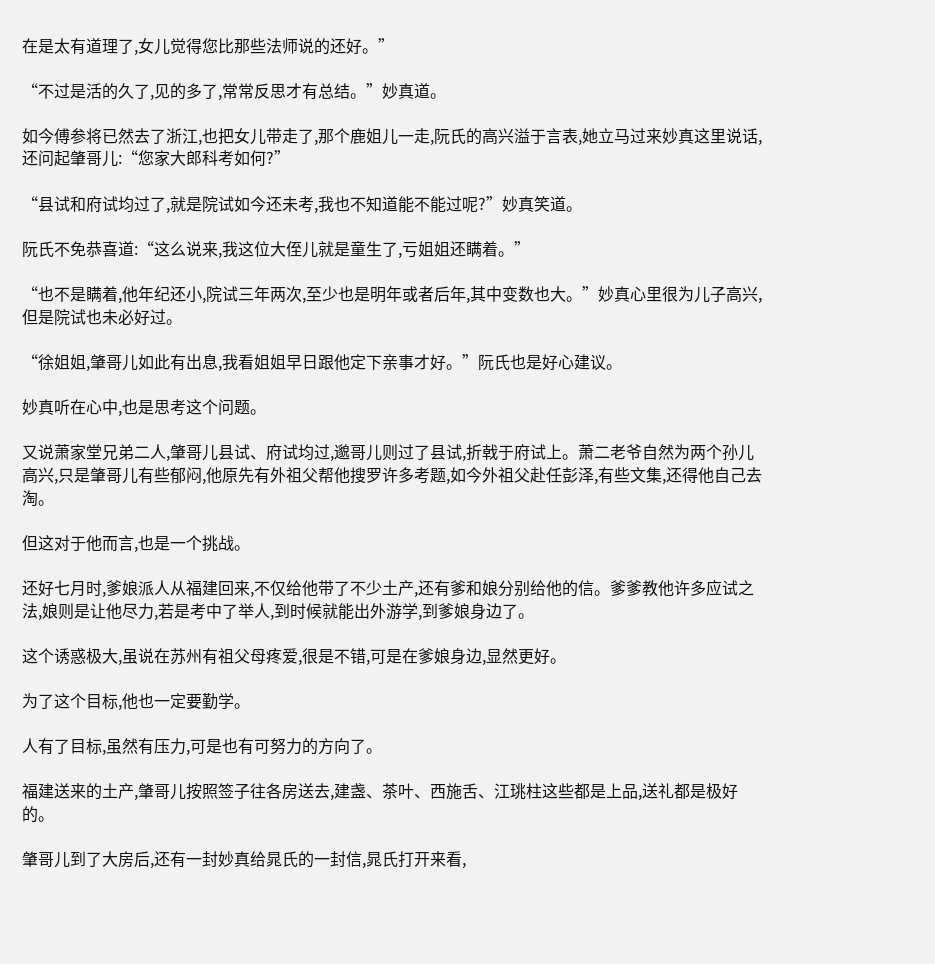在是太有道理了,女儿觉得您比那些法师说的还好。”

“不过是活的久了,见的多了,常常反思才有总结。”妙真道。

如今傅参将已然去了浙江,也把女儿带走了,那个鹿姐儿一走,阮氏的高兴溢于言表,她立马过来妙真这里说话,还问起肇哥儿:“您家大郎科考如何?”

“县试和府试均过了,就是院试如今还未考,我也不知道能不能过呢?”妙真笑道。

阮氏不免恭喜道:“这么说来,我这位大侄儿就是童生了,亏姐姐还瞒着。”

“也不是瞒着,他年纪还小,院试三年两次,至少也是明年或者后年,其中变数也大。”妙真心里很为儿子高兴,但是院试也未必好过。

“徐姐姐,肇哥儿如此有出息,我看姐姐早日跟他定下亲事才好。”阮氏也是好心建议。

妙真听在心中,也是思考这个问题。

又说萧家堂兄弟二人,肇哥儿县试、府试均过,邈哥儿则过了县试,折戟于府试上。萧二老爷自然为两个孙儿高兴,只是肇哥儿有些郁闷,他原先有外祖父帮他搜罗许多考题,如今外祖父赴任彭泽,有些文集,还得他自己去淘。

但这对于他而言,也是一个挑战。

还好七月时,爹娘派人从福建回来,不仅给他带了不少土产,还有爹和娘分别给他的信。爹爹教他许多应试之法,娘则是让他尽力,若是考中了举人,到时候就能出外游学,到爹娘身边了。

这个诱惑极大,虽说在苏州有祖父母疼爱,很是不错,可是在爹娘身边,显然更好。

为了这个目标,他也一定要勤学。

人有了目标,虽然有压力,可是也有可努力的方向了。

福建送来的土产,肇哥儿按照签子往各房送去,建盏、茶叶、西施舌、江珧柱这些都是上品,送礼都是极好的。

肇哥儿到了大房后,还有一封妙真给晁氏的一封信,晁氏打开来看,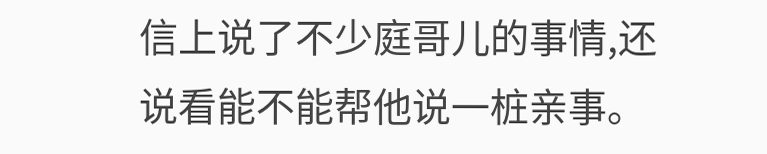信上说了不少庭哥儿的事情,还说看能不能帮他说一桩亲事。